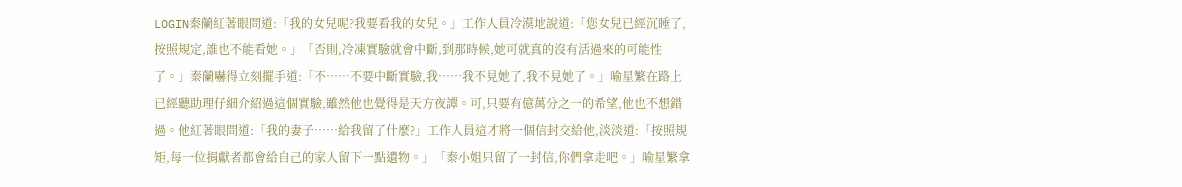LOGIN秦蘭紅著眼問道:「我的女兒呢?我要看我的女兒。」工作人員冷漠地說道:「您女兒已經沉睡了,按照規定,誰也不能看她。」「否則,冷凍實驗就會中斷,到那時候,她可就真的沒有活過來的可能性了。」秦蘭嚇得立刻擺手道:「不……不要中斷實驗,我……我不見她了,我不見她了。」喻星繁在路上已經聽助理仔細介紹過這個實驗,雖然他也覺得是天方夜譚。可,只要有億萬分之一的希望,他也不想錯過。他紅著眼問道:「我的妻子……給我留了什麼?」工作人員這才將一個信封交給他,淡淡道:「按照規矩,每一位捐獻者都會給自己的家人留下一點遺物。」「秦小姐只留了一封信,你們拿走吧。」喻星繁拿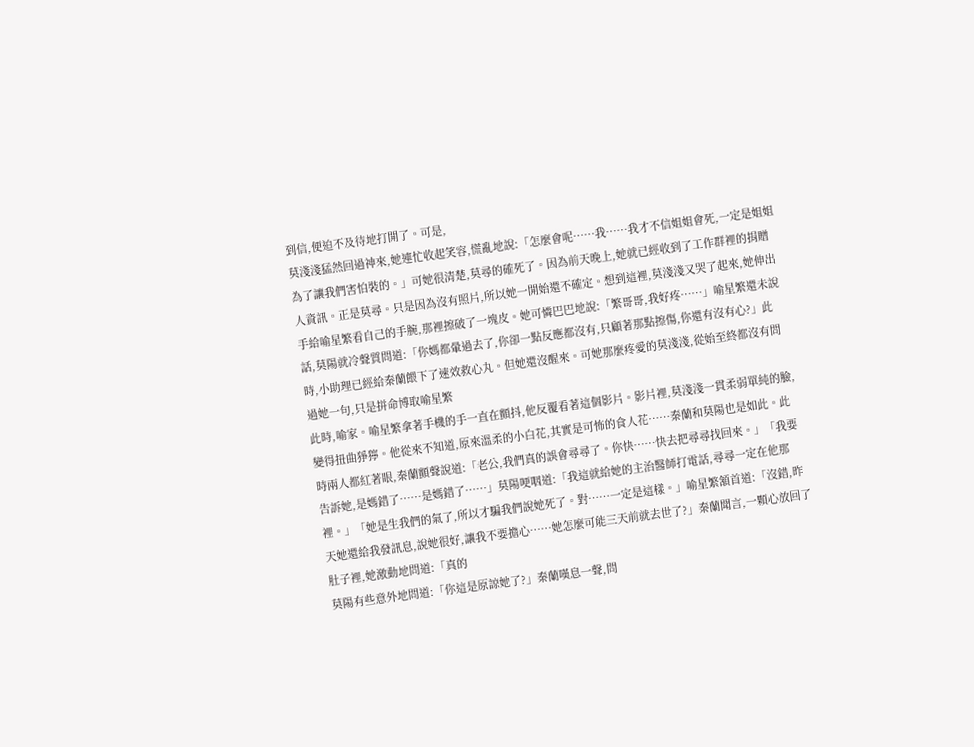到信,便迫不及待地打開了。可是,
莫淺淺猛然回過神來,她連忙收起笑容,慌亂地說:「怎麼會呢……我……我才不信姐姐會死,一定是姐姐為了讓我們害怕裝的。」可她很清楚,莫尋的確死了。因為前天晚上,她就已經收到了工作群裡的捐贈人資訊。正是莫尋。只是因為沒有照片,所以她一開始還不確定。想到這裡,莫淺淺又哭了起來,她伸出手給喻星繁看自己的手腕,那裡擦破了一塊皮。她可憐巴巴地說:「繁哥哥,我好疼……」喻星繁還未說話,莫陽就冷聲質問道:「你媽都暈過去了,你卻一點反應都沒有,只顧著那點擦傷,你還有沒有心?」此時,小助理已經給秦蘭餵下了速效救心丸。但她還沒醒來。可她那麼疼愛的莫淺淺,從始至終都沒有問過她一句,只是拼命博取喻星繁
此時,喻家。喻星繁拿著手機的手一直在顫抖,他反覆看著這個影片。影片裡,莫淺淺一貫柔弱單純的臉,變得扭曲猙獰。他從來不知道,原來溫柔的小白花,其實是可怖的食人花……秦蘭和莫陽也是如此。此時兩人都紅著眼,秦蘭顫聲說道:「老公,我們真的誤會尋尋了。你快……快去把尋尋找回來。」「我要告訴她,是媽錯了……是媽錯了……」莫陽哽咽道:「我這就給她的主治醫師打電話,尋尋一定在他那裡。」「她是生我們的氣了,所以才騙我們說她死了。對……一定是這樣。」喻星繁頷首道:「沒錯,昨天她還給我發訊息,說她很好,讓我不要擔心……她怎麼可能三天前就去世了?」秦蘭聞言,一顆心放回了肚子裡,她激動地問道:「真的
莫陽有些意外地問道:「你這是原諒她了?」秦蘭嘆息一聲,問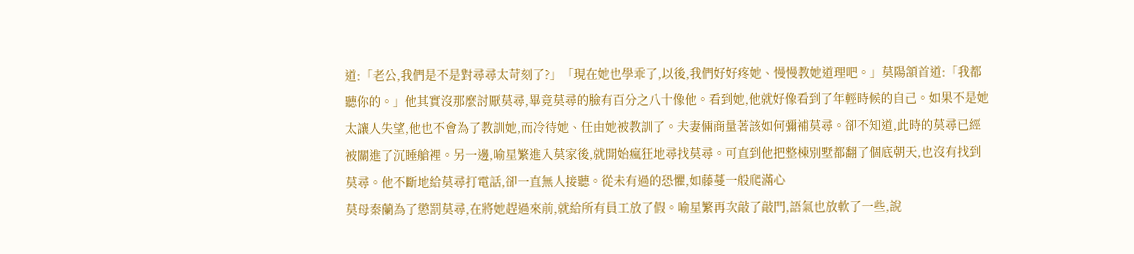道:「老公,我們是不是對尋尋太苛刻了?」「現在她也學乖了,以後,我們好好疼她、慢慢教她道理吧。」莫陽頷首道:「我都聽你的。」他其實沒那麼討厭莫尋,畢竟莫尋的臉有百分之八十像他。看到她,他就好像看到了年輕時候的自己。如果不是她太讓人失望,他也不會為了教訓她,而冷待她、任由她被教訓了。夫妻倆商量著該如何彌補莫尋。卻不知道,此時的莫尋已經被關進了沉睡艙裡。另一邊,喻星繁進入莫家後,就開始瘋狂地尋找莫尋。可直到他把整棟別墅都翻了個底朝天,也沒有找到莫尋。他不斷地給莫尋打電話,卻一直無人接聽。從未有過的恐懼,如藤蔓一般爬滿心
莫母秦蘭為了懲罰莫尋,在將她趕過來前,就給所有員工放了假。喻星繁再次敲了敲門,語氣也放軟了一些,說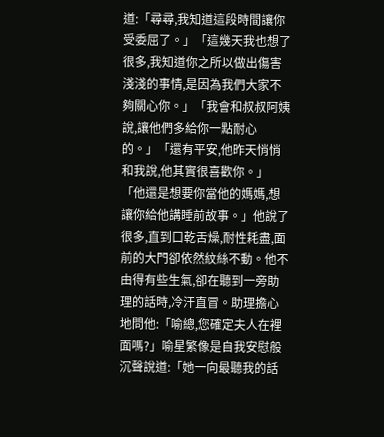道:「尋尋,我知道這段時間讓你受委屈了。」「這幾天我也想了很多,我知道你之所以做出傷害淺淺的事情,是因為我們大家不夠關心你。」「我會和叔叔阿姨說,讓他們多給你一點耐心的。」「還有平安,他昨天悄悄和我說,他其實很喜歡你。」「他還是想要你當他的媽媽,想讓你給他講睡前故事。」他說了很多,直到口乾舌燥,耐性耗盡,面前的大門卻依然紋絲不動。他不由得有些生氣,卻在聽到一旁助理的話時,冷汗直冒。助理擔心地問他:「喻總,您確定夫人在裡面嗎?」喻星繁像是自我安慰般沉聲說道:「她一向最聽我的話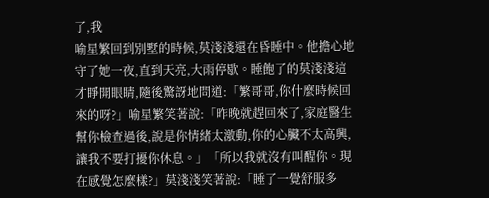了,我
喻星繁回到別墅的時候,莫淺淺還在昏睡中。他擔心地守了她一夜,直到天亮,大雨停歇。睡飽了的莫淺淺這才睜開眼睛,隨後驚訝地問道:「繁哥哥,你什麼時候回來的呀?」喻星繁笑著說:「昨晚就趕回來了,家庭醫生幫你檢查過後,說是你情緒太激動,你的心臟不太高興,讓我不要打擾你休息。」「所以我就沒有叫醒你。現在感覺怎麼樣?」莫淺淺笑著說:「睡了一覺舒服多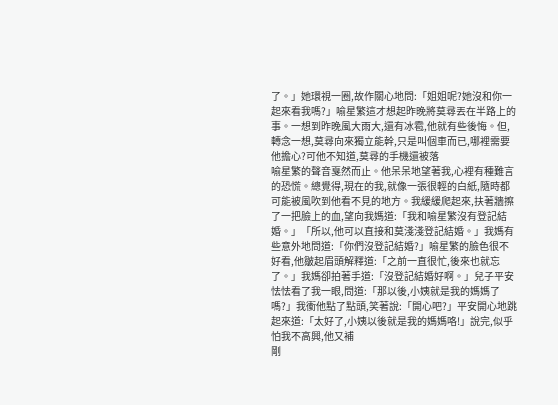了。」她環視一圈,故作關心地問:「姐姐呢?她沒和你一起來看我嗎?」喻星繁這才想起昨晚將莫尋丟在半路上的事。一想到昨晚風大雨大,還有冰雹,他就有些後悔。但,轉念一想,莫尋向來獨立能幹,只是叫個車而已,哪裡需要他擔心?可他不知道,莫尋的手機還被落
喻星繁的聲音戛然而止。他呆呆地望著我,心裡有種難言的恐慌。總覺得,現在的我,就像一張很輕的白紙,隨時都可能被風吹到他看不見的地方。我緩緩爬起來,扶著牆擦了一把臉上的血,望向我媽道:「我和喻星繁沒有登記結婚。」「所以,他可以直接和莫淺淺登記結婚。」我媽有些意外地問道:「你們沒登記結婚?」喻星繁的臉色很不好看,他皺起眉頭解釋道:「之前一直很忙,後來也就忘了。」我媽卻拍著手道:「沒登記結婚好啊。」兒子平安怯怯看了我一眼,問道:「那以後,小姨就是我的媽媽了嗎?」我衝他點了點頭,笑著說:「開心吧?」平安開心地跳起來道:「太好了,小姨以後就是我的媽媽咯!」說完,似乎怕我不高興,他又補
剛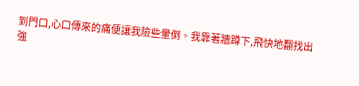到門口,心口傳來的痛便讓我險些暈倒。我靠著牆蹲下,飛快地翻找出強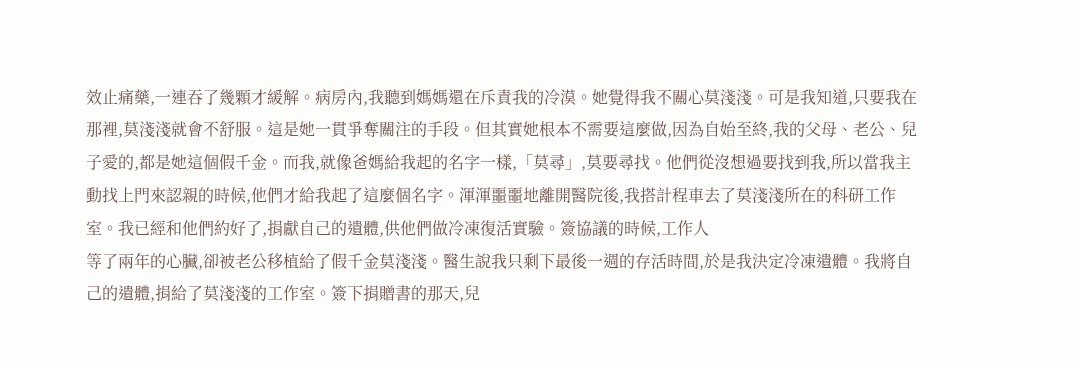效止痛藥,一連吞了幾顆才緩解。病房內,我聽到媽媽還在斥責我的冷漠。她覺得我不關心莫淺淺。可是我知道,只要我在那裡,莫淺淺就會不舒服。這是她一貫爭奪關注的手段。但其實她根本不需要這麼做,因為自始至終,我的父母、老公、兒子愛的,都是她這個假千金。而我,就像爸媽給我起的名字一樣,「莫尋」,莫要尋找。他們從沒想過要找到我,所以當我主動找上門來認親的時候,他們才給我起了這麼個名字。渾渾噩噩地離開醫院後,我搭計程車去了莫淺淺所在的科研工作室。我已經和他們約好了,捐獻自己的遺體,供他們做冷凍復活實驗。簽協議的時候,工作人
等了兩年的心臟,卻被老公移植給了假千金莫淺淺。醫生說我只剩下最後一週的存活時間,於是我決定冷凍遺體。我將自己的遺體,捐給了莫淺淺的工作室。簽下捐贈書的那天,兒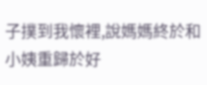子撲到我懷裡,說媽媽終於和小姨重歸於好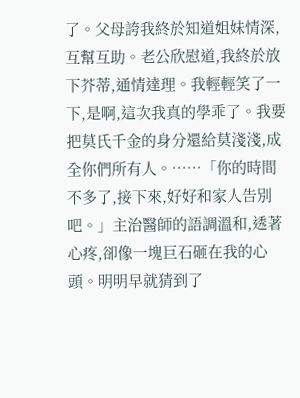了。父母誇我終於知道姐妹情深,互幫互助。老公欣慰道,我終於放下芥蒂,通情達理。我輕輕笑了一下,是啊,這次我真的學乖了。我要把莫氏千金的身分還給莫淺淺,成全你們所有人。……「你的時間不多了,接下來,好好和家人告別吧。」主治醫師的語調溫和,透著心疼,卻像一塊巨石砸在我的心頭。明明早就猜到了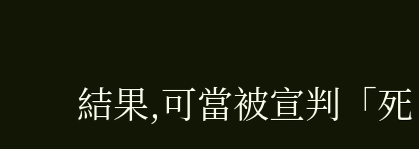結果,可當被宣判「死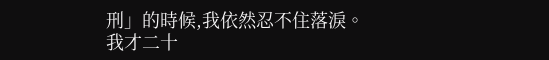刑」的時候,我依然忍不住落淚。我才二十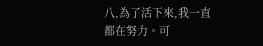八,為了活下來,我一直都在努力。可